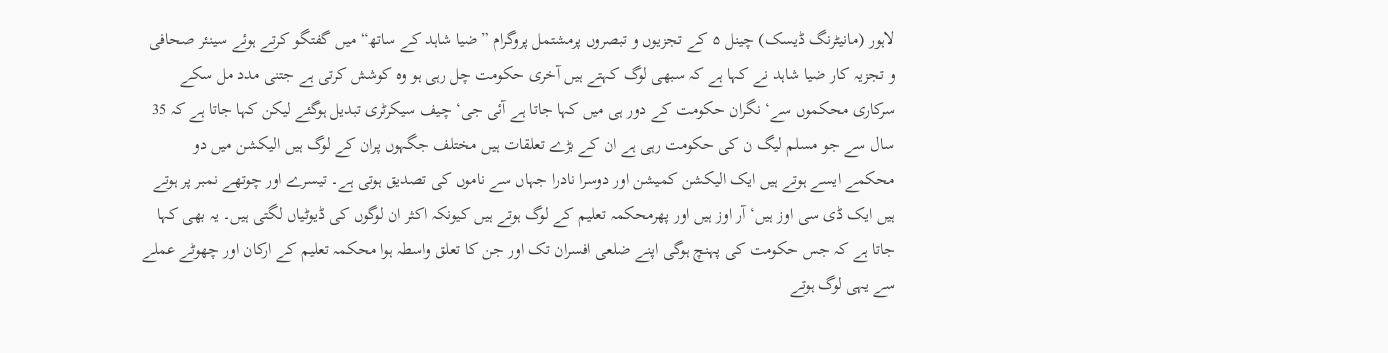لاہور (مانیٹرنگ ڈیسک) چینل ۵ کے تجزیوں و تبصروں پرمشتمل پروگرام ”ضیا شاہد کے ساتھ“ میں گفتگو کرتے ہوئے سینئر صحافی و تجزیہ کار ضیا شاہد نے کہا ہے کہ سبھی لوگ کہتے ہیں آخری حکومت چل رہی ہو وہ کوشش کرتی ہے جتنی مدد مل سکے سرکاری محکموں سے‘ نگران حکومت کے دور ہی میں کہا جاتا ہے آئی جی‘ چیف سیکرٹری تبدیل ہوگئے لیکن کہا جاتا ہے کہ 35 سال سے جو مسلم لیگ ن کی حکومت رہی ہے ان کے بڑے تعلقات ہیں مختلف جگہوں پران کے لوگ ہیں الیکشن میں دو محکمے ایسے ہوتے ہیں ایک الیکشن کمیشن اور دوسرا نادرا جہاں سے ناموں کی تصدیق ہوتی ہے۔ تیسرے اور چوتھے نمبر پر ہوتے ہیں ایک ڈی سی اوز ہیں‘ آر اوز ہیں اور پھرمحکمہ تعلیم کے لوگ ہوتے ہیں کیونکہ اکثر ان لوگوں کی ڈیوٹیاں لگتی ہیں۔ یہ بھی کہا جاتا ہے کہ جس حکومت کی پہنچ ہوگی اپنے ضلعی افسران تک اور جن کا تعلق واسطہ ہوا محکمہ تعلیم کے ارکان اور چھوٹے عملے سے یہی لوگ ہوتے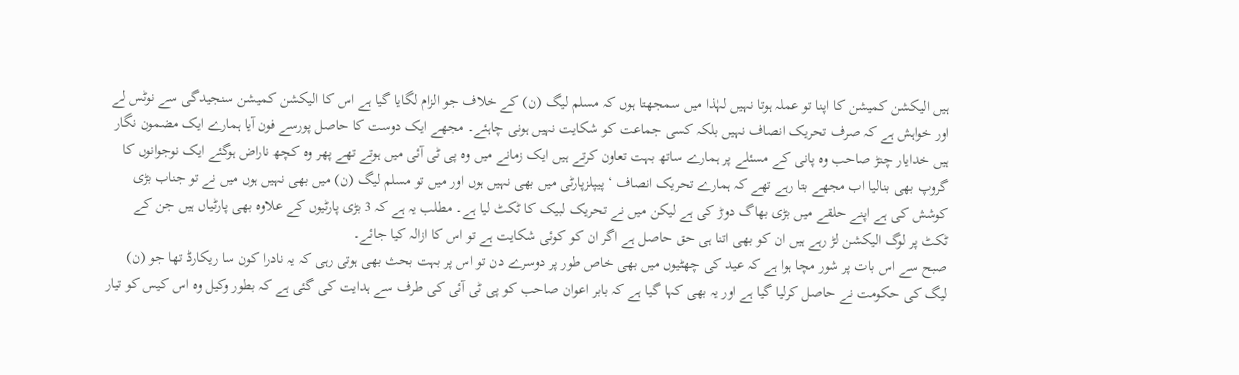ہیں الیکشن کمیشن کا اپنا تو عملہ ہوتا نہیں لہٰذا میں سمجھتا ہوں کہ مسلم لیگ (ن) کے خلاف جو الزام لگایا گیا ہے اس کا الیکشن کمیشن سنجیدگی سے نوٹس لے اور خواہش ہے کہ صرف تحریک انصاف نہیں بلکہ کسی جماعت کو شکایت نہیں ہونی چاہئے۔ مجھے ایک دوست کا حاصل پورسے فون آیا ہمارے ایک مضمون نگار ہیں خدایار چنڑ صاحب وہ پانی کے مسئلے پر ہمارے ساتھ بہت تعاون کرتے ہیں ایک زمانے میں وہ پی ٹی آئی میں ہوتے تھے پھر وہ کچھ ناراض ہوگئے ایک نوجوانوں کا گروپ بھی بنالیا اب مجھے بتا رہے تھے کہ ہمارے تحریک انصاف ‘ پیپلزپارٹی میں بھی نہیں ہوں اور میں تو مسلم لیگ (ن) میں بھی نہیں ہوں میں نے تو جناب بڑی کوشش کی ہے اپنے حلقے میں بڑی بھاگ دوڑ کی ہے لیکن میں نے تحریک لبیک کا ٹکٹ لیا ہے۔ مطلب یہ ہے کہ 3 بڑی پارٹیوں کے علاوہ بھی پارٹیاں ہیں جن کے ٹکٹ پر لوگ الیکشن لڑ رہے ہیں ان کو بھی اتنا ہی حق حاصل ہے اگر ان کو کوئی شکایت ہے تو اس کا ازالہ کیا جائے۔
صبح سے اس بات پر شور مچا ہوا ہے کہ عید کی چھٹیوں میں بھی خاص طور پر دوسرے دن تو اس پر بہت بحث بھی ہوتی رہی کہ یہ نادرا کون سا ریکارڈ تھا جو (ن) لیگ کی حکومت نے حاصل کرلیا گیا ہے اور یہ بھی کہا گیا ہے کہ بابر اعوان صاحب کو پی ٹی آئی کی طرف سے ہدایت کی گئی ہے کہ بطور وکیل وہ اس کیس کو تیار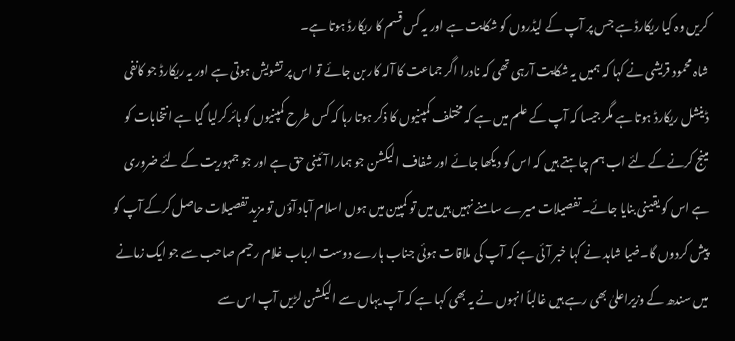کریں وہ کیا ریکارڈ ہے جس پر آپ کے لیڈروں کو شکایت ہے اور یہ کس قسم کا ریکارڈ ہوتا ہے۔
شاہ محمود قریشی نے کہا کہ ہمیں یہ شکایت آرہی تھی کہ نادرا اگر جماعت کا آلہ کار بن جائے تو اس پر تشویش ہوتی ہے اور یہ ریکارڈ جو کانفی ڈینشل ریکارڈ ہوتا ہے مگر جیسا کہ آپ کے علم میں ہے کہ مختلف کمپنیوں کا ذکر ہوتا رہا کہ کس طرح کمپنیوں کو ہائر کرلیا گیا ہے انتخابات کو مینج کرنے کے لئے اب ہم چاہتے ہیں کہ اس کو دیکھا جائے اور شفاف الیکشن جو ہمارا آئینی حق ہے اور جو جمہوریت کے لئے ضروری ہے اس کو یقینی بنایا جائے۔ تفصیلات میرے سامنے نہیں ہیں میں تو کمپین میں ہوں اسلام آباد آؤں تو مزید تفصیلات حاصل کرکے آپ کو پیش کردوں گا۔ضیا شاہد نے کہا خبر آئی ہے کہ آپ کی ملاقات ہوئی جناب ہارے دوست ارباب غلام رحیم صاحب سے جو ایک زمانے میں سندھ کے وزیراعلیٰ بھی رہے ہیں غالباً انہوں نے یہ بھی کہا ہے کہ آپ یہاں سے الیکشن لڑیں آپ اس سے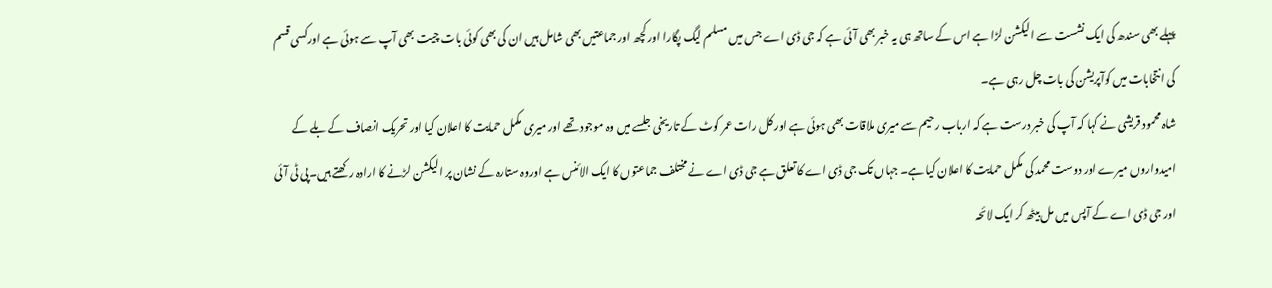پہلے بھی سندھ کی ایک نشست سے الیکشن لڑا ہے اس کے ساتھ ہی یہ خبر بھی آئی ہے کہ جی ڈی اے جس میں مسلم لیگ پگارا اور کچھ اور جماعتیں بھی شامل ہیں ان کی بھی کوئی بات چیت بھی آپ سے ہوئی ہے اورکسی قسم کی انتخابات میں کوآپریشن کی بات چل رہی ہے۔
شاہ محمود قریشی نے کہا کہ آپ کی خبر درست ہے کہ ارباب رحیم سے میری ملاقات بھی ہوئی ہے اور کل رات عمر کوٹ کے تاریخی جلسے میں وہ موجود تھے اور میری مکمل حمایت کا اعلان کیا اور تحریک انصاف کے بلے کے امیدواروں میرے اور دوست محمد کی مکمل حمایت کا اعلان کیا ہے۔ جہاں تک جی ڈی اے کا تعلق ہے جی ڈی اے نے مختلف جماعتوں کا ایک الائنس ہے اوروہ ستارہ کے نشان پر الیکشن لڑنے کا ارادہ رکھتے ہیں۔پی ٹی آئی اور جی ڈی اے کے آپس میں مل بیٹھ کر ایک لائحہ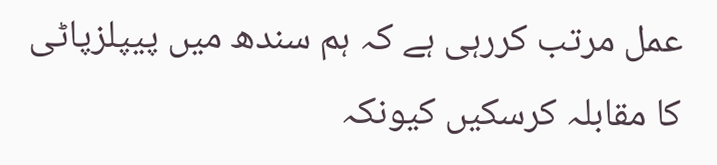عمل مرتب کررہی ہے کہ ہم سندھ میں پیپلزپاٹی کا مقابلہ کرسکیں کیونکہ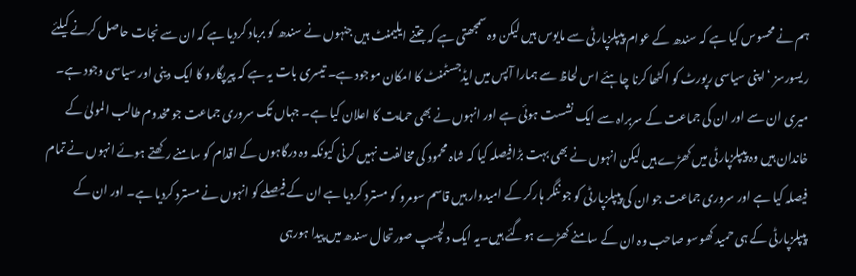ہم نے محسوس کیا ہے کہ سندھ کے عوام پیپلزپارٹی سے مایوس ہیں لیکن وہ سمجھتی ہے کہ جتنے ایلیمنٹ ہیں جنہوں نے سندھ کو برباد کردیا ہے کہ ان سے نجات حاصل کرنے کیلئے ریسورسز ‘ اپنی سیاسی رپورٹ کو اکٹھا کرنا چاہئے اس لحاظ سے ہمارا آپس میں ایڈجسٹمنٹ کا امکان موجود ہے۔ تیسری بات یہ ہے کہ پیرپگارو کا ایک دینی اور سیاسی وجود ہے۔ میری ان سے اور ان کی جماعت کے سربراہ سے ایک نشست ہوئی ہے اور انہوں نے بھی حمایت کا اعلان کیا ہے۔ جہاں تک سروری جماعت جو مخدوم طالب المولیٰ کے خاندان ہیں وہ پیپلزپارٹی میں کھڑے ہیں لیکن انہوں نے بھی بہت بڑافیصلہ کیا کہ شاہ محمود کی مخالفت نہیں کرنی کیونکہ وہ درگاہوں کے اقدام کو سامنے رکھتے ہوئے انہوں نے تمام فیصلہ کیا ہے اور سروری جماعت جو ان کی پیپلزپارٹی کو جو ننگر ہارکر کے امیدوار ہیں قاسم سومرو کو مسترد کردیا ہے ان کے فیصلے کو انہوں نے مسترد کردیا ہے۔ اور ان کے پیپلزپارٹی کے ہی حمید کھوسو صاحب وہ ان کے سامنے کھڑے ہوگئے ہیں۔یہ ایک دلچسپ صورتحال سندھ میں پیدا ہورہی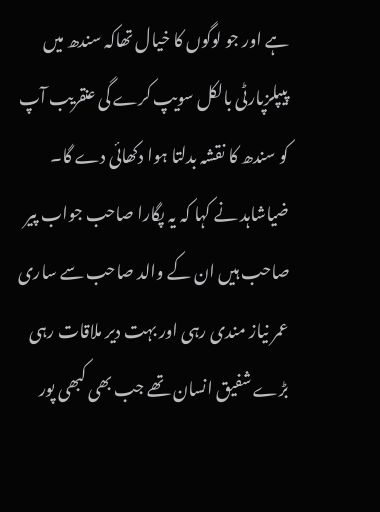ہے اور جو لوگوں کا خیال تھاکہ سندھ میں پیپلزپارٹی بالکل سویپ کرے گی عنقریب آپ کو سندھ کا نقشہ بدلتا ہوا دکھائی دے گا۔ ضیاشاہد نے کہا کہ یہ پگارا صاحب جواب پیر صاحب ہیں ان کے والد صاحب سے ساری عمر نیاز مندی رہی اور بہت دیر ملاقات رہی بڑے شفیق انسان تھے جب بھی کبھی پور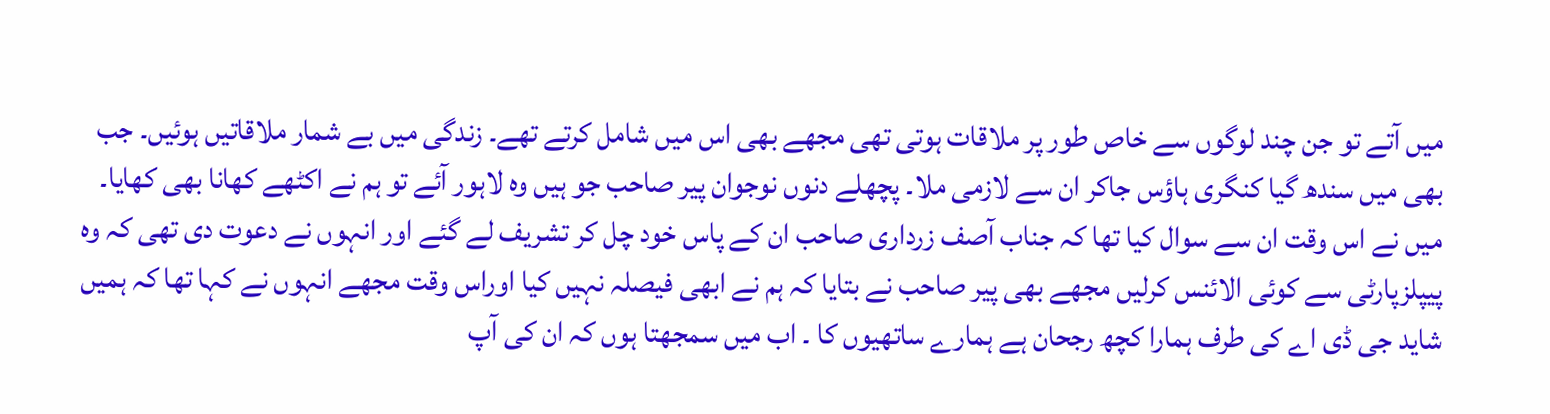میں آتے تو جن چند لوگوں سے خاص طور پر ملاقات ہوتی تھی مجھے بھی اس میں شامل کرتے تھے۔ زندگی میں بے شمار ملاقاتیں ہوئیں۔ جب بھی میں سندھ گیا کنگری ہاؤس جاکر ان سے لازمی ملا۔ پچھلے دنوں نوجوان پیر صاحب جو ہیں وہ لاہور آئے تو ہم نے اکٹھے کھانا بھی کھایا۔ میں نے اس وقت ان سے سوال کیا تھا کہ جناب آصف زرداری صاحب ان کے پاس خود چل کر تشریف لے گئے اور انہوں نے دعوت دی تھی کہ وہ پیپلزپارٹی سے کوئی الائنس کرلیں مجھے بھی پیر صاحب نے بتایا کہ ہم نے ابھی فیصلہ نہیں کیا اوراس وقت مجھے انہوں نے کہا تھا کہ ہمیں شاید جی ڈی اے کی طرف ہمارا کچھ رجحان ہے ہمارے ساتھیوں کا ۔ اب میں سمجھتا ہوں کہ ان کی آپ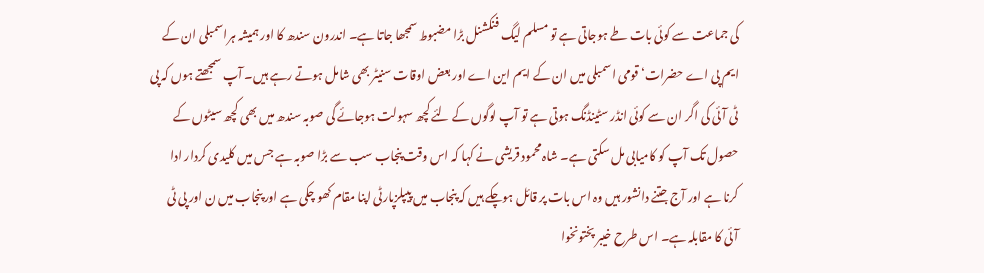کی جماعت سے کوئی بات طے ہوجاتی ہے تو مسلم لیگ فنکشنل بڑا مضبوط سمجھا جاتا ہے۔ اندرون سندھ کا اور ہمیشہ ہراسمبلی ان کے ایم پی اے حضرات‘ قومی اسمبلی میں ان کے ایم این اے اور بعض اوقات سنیٹر بھی شامل ہوتے رہے ہیں۔ آپ سمجھتے ہوں کہ پی ٹی آئی کی اگر ان سے کوئی انڈر سٹینڈنگ ہوتی ہے تو آپ لوگوں کے لئے کچھ سہولت ہوجائے گی صوبہ سندھ میں بھی کچھ سیٹوں کے حصول تک آپ کو کامیابی مل سکتی ہے۔ شاہ محمود قریشی نے کہا کہ اس وقت پنجاب سب سے بڑا صوبہ ہے جس میں کلیدی کردار ادا کرنا ہے اور آج جتنے دانشور ہیں وہ اس بات پر قائل ہوچکے ہیں کہ پنجاب میں پیپلزپارٹی اپنا مقام کھو چکی ہے اور پنجاب میں ن اور پی ٹی آئی کا مقابلہ ہے۔ اس طرح خیبر پختونخوا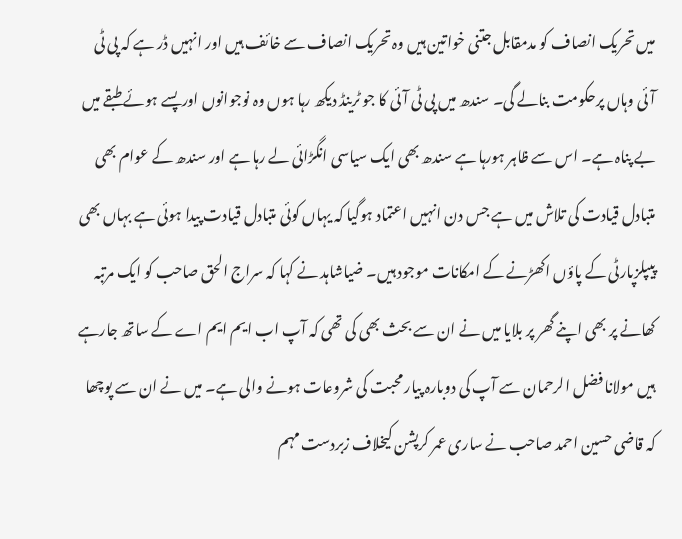میں تحریک انصاف کو مدمقابل جتنی خواتین ہیں وہ تحریک انصاف سے خائف ہیں اور انہیں ڈر ہے کہ پی ٹی آئی وہاں پرحکومت بنالے گی۔ سندھ میں پی ٹی آئی کا جو ٹرینڈ دیکھ رہا ہوں وہ نوجوانوں اورپسے ہوئے طبقے میں بے پناہ ہے۔ اس سے ظاہر ہورہا ہے سندھ بھی ایک سیاسی انگڑائی لے رہا ہے اور سندھ کے عوام بھی متبادل قیادت کی تلاش میں ہے جس دن انہیں اعتماد ہوگیا کہ یہاں کوئی متبادل قیادت پیدا ہوئی ہے بہاں بھی پیپلزپارٹی کے پاؤں اکھڑنے کے امکانات موجود ہیں۔ ضیاشاہد نے کہا کہ سراج الحق صاحب کو ایک مرتبہ کھانے پر بھی اپنے گھر پر بلایا میں نے ان سے بحث بھی کی تھی کہ آپ اب ایم ایم اے کے ساتھ جارہے ہیں مولانا فضل الرحمان سے آپ کی دوبارہ پیار محبت کی شروعات ہونے والی ہے۔ میں نے ان سے پوچھا کہ قاضی حسین احمد صاحب نے ساری عمر کرپشن کیخلاف زبردست مہم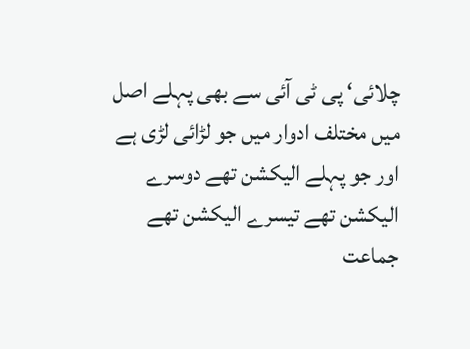چلائی‘ پی ٹی آئی سے بھی پہلے اصل میں مختلف ادوار میں جو لڑائی لڑی ہے اور جو پہلے الیکشن تھے دوسرے الیکشن تھے تیسرے الیکشن تھے جماعت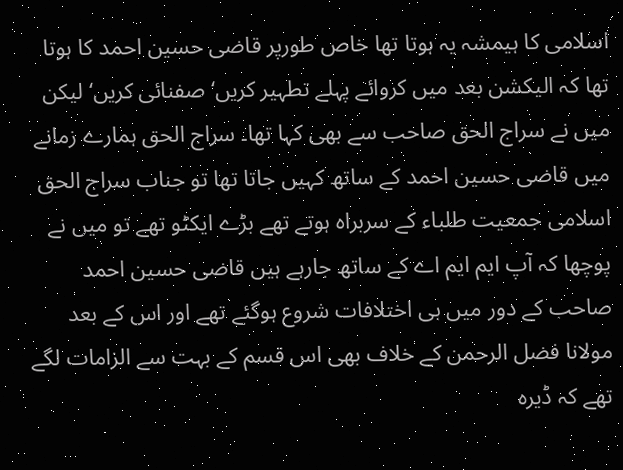اسلامی کا ہیمشہ یہ ہوتا تھا خاص طورپر قاضی حسین احمد کا ہوتا تھا کہ الیکشن بعد میں کروائے پہلے تطہیر کریں‘ صفنائی کریں‘ لیکن میں نے سراج الحق صاحب سے بھی کہا تھا۔ سراج الحق ہمارے زمانے میں قاضی حسین احمد کے ساتھ کہیں جاتا تھا تو جناب سراج الحق اسلامی جمعیت طلباء کے سربراہ ہوتے تھے بڑے ایکٹو تھے تو میں نے پوچھا کہ آپ ایم ایم اے کے ساتھ جارہے ہیں قاضی حسین احمد صاحب کے دور میں ہی اختلافات شروع ہوگئے تھے اور اس کے بعد مولانا فضل الرحمن کے خلاف بھی اس قسم کے بہت سے الزامات لگے تھے کہ ڈیرہ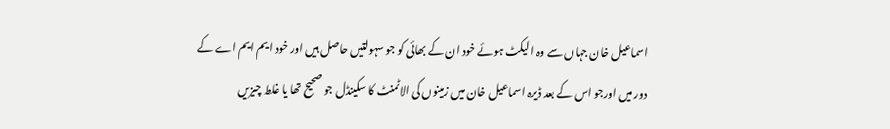اسماعیل خان جہاں سے وہ الیکٹ ہوئے خود ان کے بھائی کو جو سہولتیں حاصل ہیں اور خود ایم ایم اے کے دور میں اورجو اس کے بعد ڈیرہ اسماعیل خان میں زمینوں کی الاٹمنٹ کا سکینڈل جو صحیح تھا یا غلط چیزیں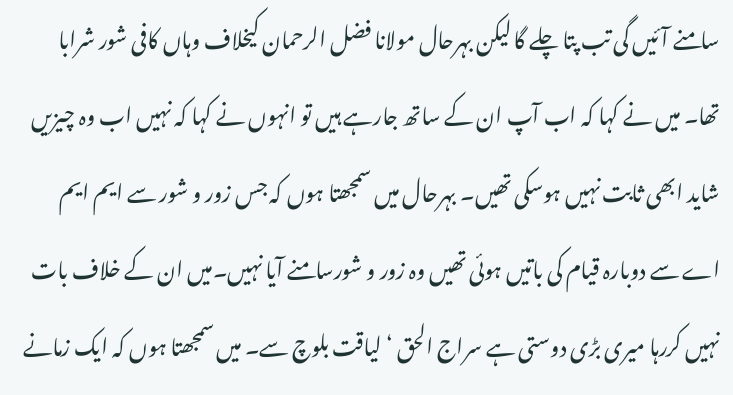سامنے آئیں گی تب پتا چلے گا لیکن بہرحال مولانا فضل الرحمان کیخلاف وہاں کافی شور شرابا تھا۔ میں نے کہا کہ اب آپ ان کے ساتھ جارہے ہیں تو انہوں نے کہا کہ نہیں اب وہ چیزیں شاید ابھی ثابت نہیں ہوسکی تھیں۔ بہرحال میں سمجھتا ہوں کہ جس زور و شور سے ایم ایم اے سے دوبارہ قیام کی باتیں ہوئی تھیں وہ زور و شورسامنے آیا نہیں۔میں ان کے خلاف بات نہیں کررہا میری بڑی دوستی ہے سراج الحق ‘ لیاقت بلوچ سے۔ میں سمجھتا ہوں کہ ایک زمانے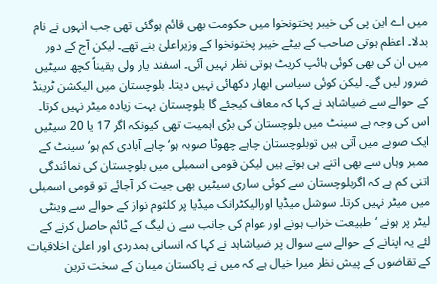میں اے این پی کی خیبر پختونخوا میں حکومت بھی قائم ہوگئی تھی جب انہوں نے نام بدلا۔ اعظم ہوتی صاحب کے بیٹے خیبر پختونخوا کے وزیراعلیٰ بنے تھے۔ لیکن آج کے دور میں ان کی بھی کوئی ہائپ کریٹ ہوتی نظر نہیں آئی۔ اسفند یار ولی یقیناً کچھ سیٹیں ضرور لیں گے۔ لیکن کوئی سیاسی ابھار دکھائی نہیں دیتا۔ بلوچستان میں الیکشن ٹرینڈ کے حوالے سے ضیاشاہد نے کہا کہ معاف کیجئے گا بلوچستان بہت زیادہ میٹر نہیں کرتا۔ اس کی وجہ ہے سینٹ میں بلوچستان کی بڑی اہمیت تھی کیونکہ اگر 17 یا 20 سیٹیں ایک صوبے میں آتی ہیں توبلوچستان چاہے چھوٹا صوبہ ہو‘ چاہے آبادی کم ہو‘ سینٹ کے ممبر وہاں سے بھی اتنے ہی ہوتے ہیں لیکن قومی اسمبلی میں بلوچستان کی نمائندگی اتنی کم ہے کہ اگربلوچستان سے کوئی ساری سیٹیں بھی جیت کر آجائے تو قومی اسمبلی میں میٹر نہیں کرتا۔ سوشل میڈیا اورالیکٹرانک میڈیا پر کلثوم نواز کے حوالے سے وینٹی لیٹر پر ہونے ‘ طبیعت خراب ہونے اور عوام کی جانب سے ن لیگ کے ٹائم حاصل کرنے کے لئے یہ اپنانے کے حوالے سے سوال پر ضیاشاہد نے کہا کہ انسانی ہمدردی اور اعلیٰ اخلاقیات کے تقاضوں کے پیش نظر میرا خیال ہے کہ میں نے پاکستان میںان کے سخت ترین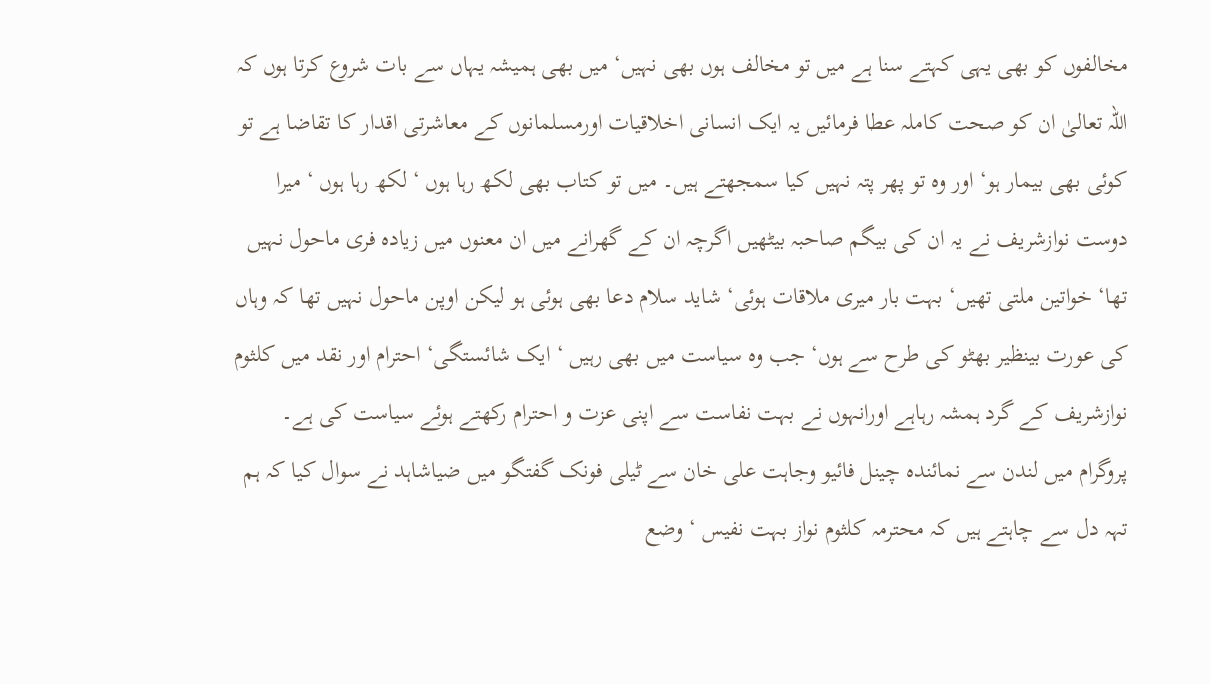مخالفوں کو بھی یہی کہتے سنا ہے میں تو مخالف ہوں بھی نہیں‘ میں بھی ہمیشہ یہاں سے بات شروع کرتا ہوں کہ اللہ تعالیٰ ان کو صحت کاملہ عطا فرمائیں یہ ایک انسانی اخلاقیات اورمسلمانوں کے معاشرتی اقدار کا تقاضا ہے تو کوئی بھی بیمار ہو‘ اور وہ تو پھر پتہ نہیں کیا سمجھتے ہیں۔ میں تو کتاب بھی لکھ رہا ہوں ‘ لکھ رہا ہوں ‘ میرا دوست نوازشریف نے یہ ان کی بیگم صاحبہ بیٹھیں اگرچہ ان کے گھرانے میں ان معنوں میں زیادہ فری ماحول نہیں تھا‘ خواتین ملتی تھیں‘ بہت بار میری ملاقات ہوئی‘ شاید سلام دعا بھی ہوئی ہو لیکن اوپن ماحول نہیں تھا کہ وہاں کی عورت بینظیر بھٹو کی طرح سے ہوں‘ جب وہ سیاست میں بھی رہیں ‘ ایک شائستگی‘ احترام اور نقد میں کلثوم نوازشریف کے گرد ہمشہ رہاہے اورانہوں نے بہت نفاست سے اپنی عزت و احترام رکھتے ہوئے سیاست کی ہے۔ پروگرام میں لندن سے نمائندہ چینل فائیو وجاہت علی خان سے ٹیلی فونک گفتگو میں ضیاشاہد نے سوال کیا کہ ہم تہہ دل سے چاہتے ہیں کہ محترمہ کلثوم نواز بہت نفیس ‘ وضع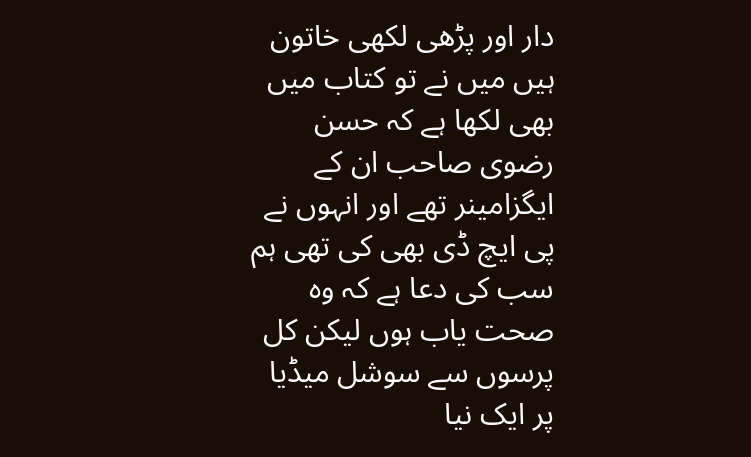دار اور پڑھی لکھی خاتون ہیں میں نے تو کتاب میں بھی لکھا ہے کہ حسن رضوی صاحب ان کے ایگزامینر تھے اور انہوں نے پی ایچ ڈی بھی کی تھی ہم سب کی دعا ہے کہ وہ صحت یاب ہوں لیکن کل پرسوں سے سوشل میڈیا پر ایک نیا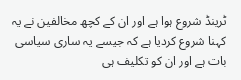ٹرینڈ شروع ہوا ہے اور ان کے کچھ مخالفین نے یہ کہنا شروع کردیا ہے کہ جیسے یہ ساری سیاسی بات ہے اور ان کو تکلیف ہی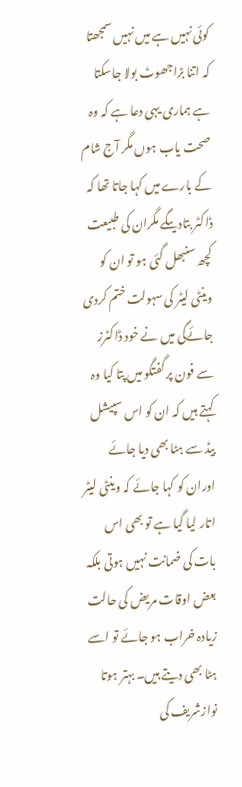کوئی نہیں ہے میں نہیں سمجھتا کہ اتنا بڑاجھوٹ بولا جاسکتا ہے ہماری یہی دعا ہے کہ وہ صحت یاب ہوں مگر آج شام کے بارے میں کہا جاتا تھا کہ ڈاکٹر بتادیںگے مگران کی طبیعت کچھ سنبھل گئی ہو تو ان کو وینٹی لیٹر کی سہولت ختم کردی جائےگی میں نے خود ڈاکٹرز سے فون پر گفتگو میں پتا کیا وہ کہتے ہیں کہ ان کو اس سپیشل بیڈ سے ہٹا بھی دیا جائے اوران کو کہا جائے کہ وینٹی لیٹر اتار لیا گیا ہے تو بھی اس بات کی ضمانت نہیں ہوتی بلکہ بعض اوقات مریض کی حالت زیادہ خراب ہو جائے تو اسے ہٹا بھی دیتے ہیں۔ بہتر ہوتا نوازشریف کی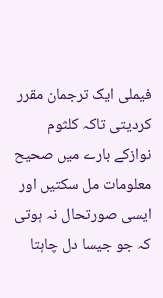فیملی ایک ترجمان مقرر کردیتی تاکہ کلثوم نوازکے بارے میں صحیح معلومات مل سکتیں اور ایسی صورتحال نہ ہوتی کہ جو جیسا دل چاہتا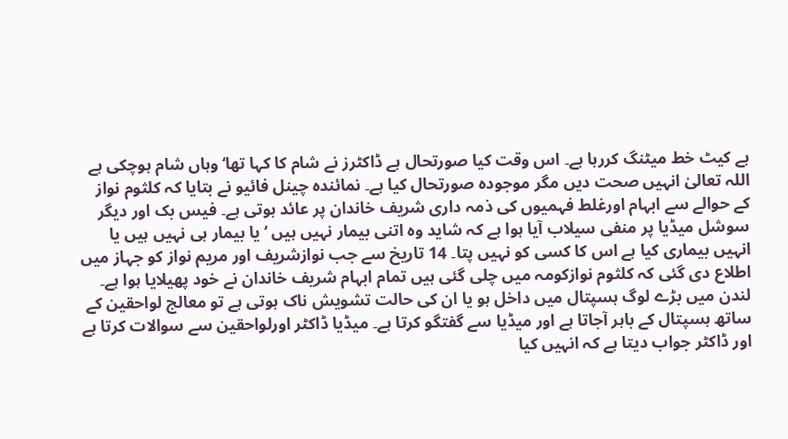ہے کیٹ خط میٹنگ کررہا ہے۔ اس وقت کیا صورتحال ہے ڈاکٹرز نے شام کا کہا تھا‘ وہاں شام ہوچکی ہے اللہ تعالیٰ انہیں صحت دیں مگر موجودہ صورتحال کیا ہے۔ نمائندہ چینل فائیو نے بتایا کہ کلثوم نواز کے حوالے سے ابہام اورغلط فہمیوں کی ذمہ داری شریف خاندان پر عائد ہوتی ہے۔ فیس بک اور دیگر سوشل میڈیا پر منفی سیلاب آیا ہوا ہے کہ شاید وہ اتنی بیمار نہیں ہیں ‘ یا بیمار ہی نہیں ہیں یا انہیں بیماری کیا ہے اس کا کسی کو نہیں پتا۔ 14 تاریخ سے جب نوازشریف اور مریم نواز کو جہاز میں اطلاع دی گئی کہ کلثوم نوازکومہ میں چلی گئی ہیں تمام ابہام شریف خاندان نے خود پھیلایا ہوا ہے۔ لندن میں بڑے لوگ ہسپتال میں داخل ہو یا ان کی حالت تشویش ناک ہوتی ہے تو معالج لواحقین کے ساتھ ہسپتال کے باہر آجاتا ہے اور میڈیا سے گفتگو کرتا ہے۔ میڈیا ڈاکٹر اورلواحقین سے سوالات کرتا ہے اور ڈاکٹر جواب دیتا ہے کہ انہیں کیا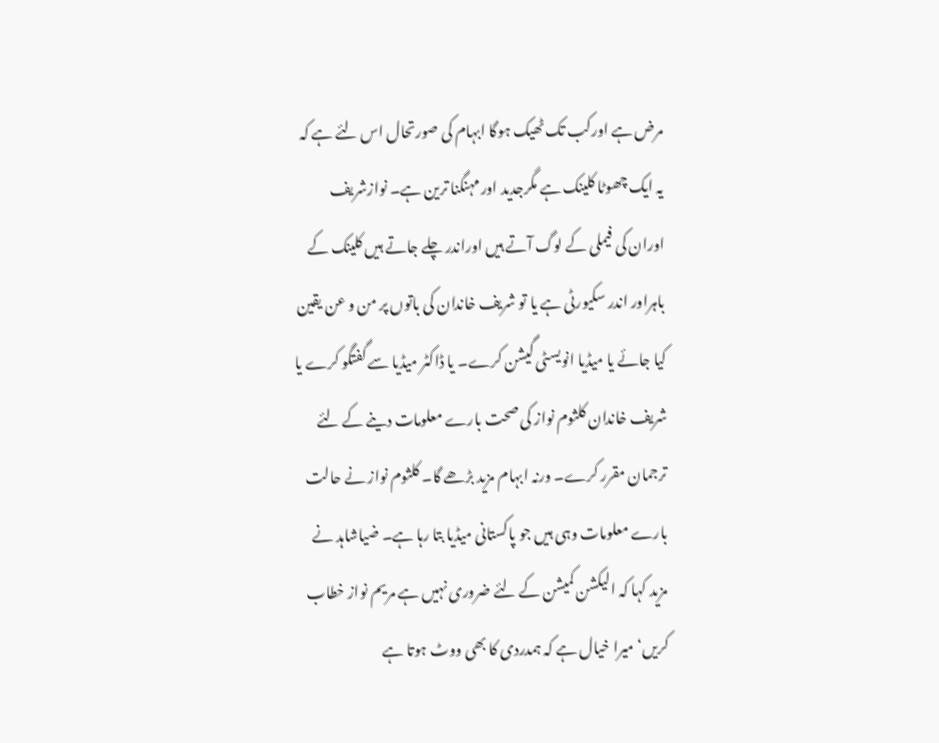مرض ہے اورکب تک ٹھیک ہوگا ابہام کی صورتحال اس لئے ہے کہ یہ ایک چھوٹا کلینک ہے مگرجدید اور مہنگنا ترین ہے۔ نوازشریف اوران کی فیملی کے لوگ آتے ہیں اوراندر چلے جاتے ہیں کلینک کے باہراور اندر سکیورٹی ہے یا تو شریف خاندان کی باتوں پر من و عن یقین کیا جائے یا میڈیا انویسٹی گیشن کرے۔ یا ڈاکٹر میڈیا سے گفتگو کرے یا شریف خاندان کلثوم نواز کی صحت بارے معلومات دینے کے لئے ترجمان مقرر کرے۔ ورنہ ابہام مزید بڑھے گا۔ کلثوم نواز نے حالت بارے معلومات وہی ہیں جو پاکستانی میڈیا بتا رہا ہے۔ ضیاشاہد نے مزید کہا کہ الیکشن کمیشن کے لئے ضروری نہیں ہے مریم نواز خطاب کریں‘ میرا خیال ہے کہ ہمدردی کا بھی ووٹ ہوتا ہے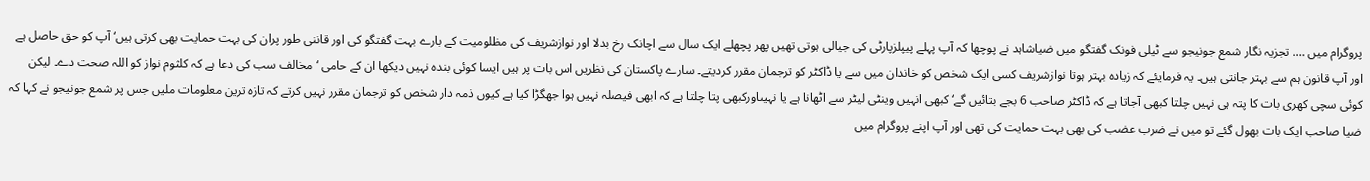پروگرام میں …. تجزیہ نگار شمع جونیجو سے ٹیلی فونک گفتگو میں ضیاشاہد نے پوچھا کہ آپ پہلے پیپلزپارٹی کی جیالی ہوتی تھیں پھر پچھلے ایک سال سے اچانک رخ بدلا اور نوازشریف کی مظلومیت کے بارے بہت گفتگو کی اور قاننی طور پران کی بہت حمایت بھی کرتی ہیں‘ آپ کو حق حاصل ہے اور آپ قانون ہم سے بہتر جانتی ہیں۔ یہ فرمایئے کہ زیادہ بہتر ہوتا نوازشریف کسی ایک شخص کو خاندان میں سے یا ڈاکٹر کو ترجمان مقرر کردیتے۔ سارے پاکستان کی نظریں اس بات پر ہیں ایسا کوئی بندہ نہیں دیکھا ان کے حامی ‘ مخالف سب کی دعا ہے کہ کلثوم نواز کو اللہ صحت دے۔ لیکن کوئی سچی کھری بات کا پتہ ہی نہیں چلتا کبھی آجاتا ہے کہ ڈاکٹر صاحب 6 بجے بتائیں گے‘ کبھی انہیں وینٹی لیٹر سے اٹھانا ہے یا نہیںاورکبھی پتا چلتا ہے کہ ابھی فیصلہ نہیں ہوا جھگڑا کیا ہے کیوں ذمہ دار شخص کو ترجمان مقرر نہیں کرتے کہ تازہ ترین معلومات ملیں جس پر شمع جونیجو نے کہا کہ ضیا صاحب ایک بات بھول گئے تو میں نے ضرب عضب کی بھی بہت حمایت کی تھی اور آپ اپنے پروگرام میں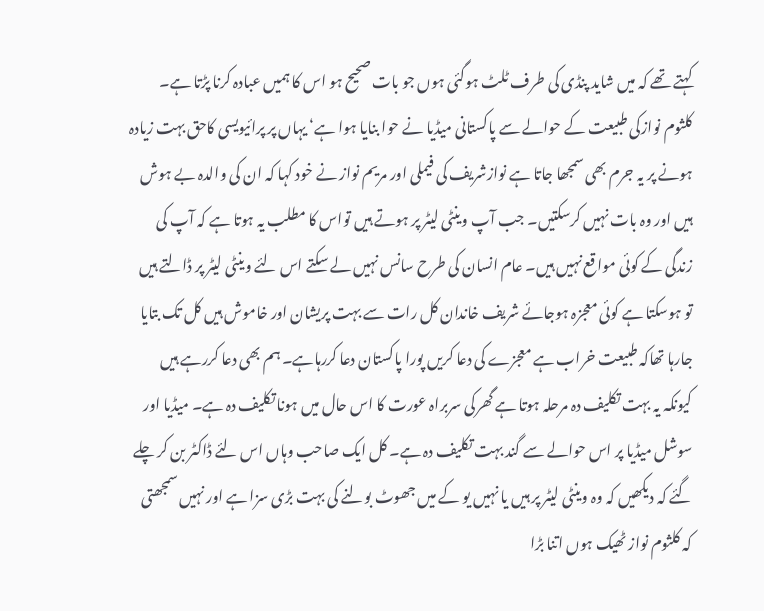کہتے تھے کہ میں شاید پنڈی کی طرف ٹلٹ ہوگئی ہوں جو بات صحیح ہو اس کا ہمیں عبادہ کرنا پڑتا ہے۔ کلثوم نوازکی طبیعت کے حوالے سے پاکستانی میڈیا نے حوا بنایا ہوا ہے‘ یہاں پر پرائیویسی کاحق بہت زیادہ ہونے پر یہ جرم بھی سمجھا جاتا ہے نوازشریف کی فیملی اور مریم نواز نے خود کہا کہ ان کی والدہ بے ہوش ہیں اور وہ بات نہیں کرسکتیں۔ جب آپ وینٹی لیٹر پر ہوتے ہیں تواس کا مطلب یہ ہوتا ہے کہ آپ کی زندگی کے کوئی مواقع نہیں ہیں۔ عام انسان کی طرح سانس نہیں لے سکتے اس لئے وینٹی لیٹر پر ڈالتے ہیں تو ہوسکتا ہے کوئی معجزہ ہوجائے شریف خاندان کل رات سے بہت پریشان اور خاموش ہیں کل تک بتایا جارہا تھاکہ طبیعت خراب ہے معجزے کی دعا کریں پورا پاکستان دعا کررہاہے۔ ہم بھی دعا کررہے ہیں کیونکہ یہ بہت تکلیف دہ مرحلہ ہوتا ہے گھرکی سربراہ عورت کا اس حال میں ہونا تکلیف دہ ہے۔ میڈیا اور سوشل میڈیا پر اس حوالے سے گند بہت تکلیف دہ ہے۔ کل ایک صاحب وہاں اس لئے ڈاکٹر بن کر چلے گئے کہ دیکھیں کہ وہ وینٹی لیٹر پر ہیں یا نہیں یو کے میں جھوٹ بولنے کی بہت بڑی سزا ہے اور نہیں سمجھتی کہ کلثوم نواز ٹھیک ہوں اتنا بڑا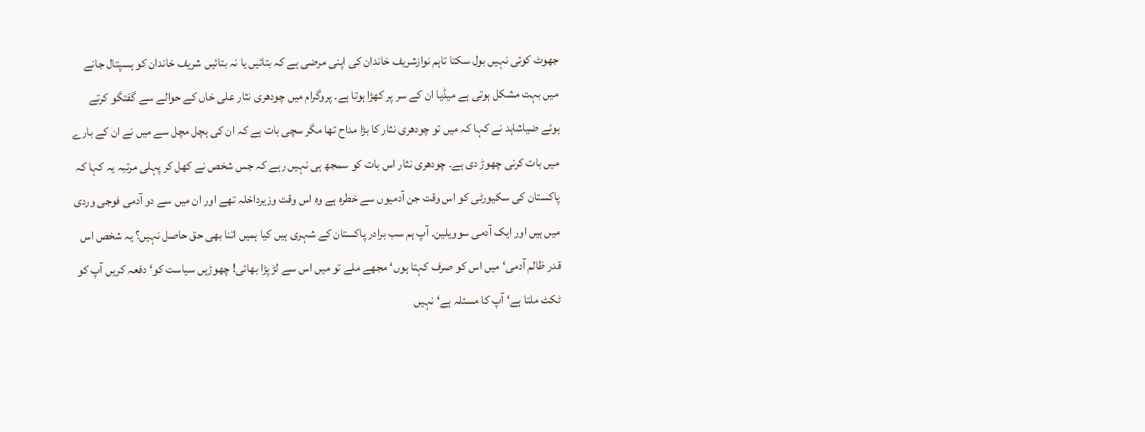جھوٹ کوئی نہیں بول سکتا تاہم نوازشریف خاندان کی اپنی مرضی ہے کہ بتائیں یا نہ بتائیں شریف خاندان کو ہسپتال جانے میں بہت مشکل ہوتی ہے میڈیا ان کے سر پر کھڑا ہوتا ہے۔ پروگرام میں چودھری نثار علی خاں کے حوالے سے گفتگو کرتے ہوئے ضیاشاہد نے کہا کہ میں تو چودھری نثار کا بڑا مداح تھا مگر سچی بات ہے کہ ان کی ہچل مچل سے میں نے ان کے بارے میں بات کرنی چھوڑ دی ہے۔ چودھری نثار اس بات کو سمجھ ہی نہیں رہے کہ جس شخص نے کھل کر پہلی مرتبہ یہ کہا کہ پاکستان کی سکیورٹی کو اس وقت جن آدمیوں سے خطرہ ہے وہ اس وقت وزیرداخلہ تھے اور ان میں سے دو آدمی فوجی وردی میں ہیں اور ایک آدمی سوویلین۔ آپ ہم سب برادر پاکستان کے شہری ہیں کیا ہمیں اتنا بھی حق حاصل نہیں؟ یہ شخص اس قدر ظالم آدمی‘ میں اس کو صرف کہتا ہوں‘ مجھے ملے تو میں اس سے لڑ پڑا بھائی! چھوڑیں سیاست کو‘ دفعہ کریں آپ کو ٹکٹ ملتا ہے‘ آپ کا مسئلہ ہے‘ نہیں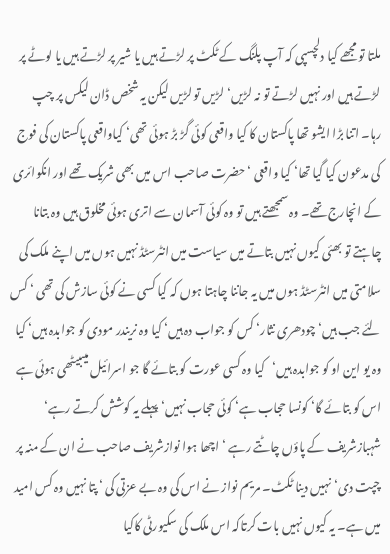ملتا تو مجھے کیا دلچسپی کہ آپ پلنگ کے ٹکٹ پر لڑتے ہیں یا شیر پر لڑتے ہیں یا لوٹے پر لڑتے ہیں اور نہیں لڑتے تو نہ لڑیں‘ لڑیں تو لڑیں لیکن یہ شخص ڈان لیکس پر چپ رہا۔ اتنا بڑا ایشو تھا پاکستان کا کیا واقعی کوئی گڑ بڑ ہوئی تھی‘ کیاواقعی پاکستان کی فوج کی مدعون کیا گیا تھا‘ کیا واقعی ‘ حضرت صاحب اس میں بھی شریک تھے اور انکوائری کے انچارج تھے۔ وہ سمجھتے ہیں تو وہ کوئی آسمان سے اتری ہوئی مخلوق ہیں وہ بتانا چاہتے تو بھئی کیوں نہیں بتاتے میں سیاست میں انٹرسٹڈ نہیں ہوں میں اپنے ملک کی سلامتی میں انٹرسٹڈ ہوں میں یہ جاننا چاہتا ہوں کہ کیا کسی نے کوئی سازش کی تھی ‘ کس لئے جب ہیں‘ چودھری نثار‘ کس کو جواب دہ ہیں‘ کیا وہ نریندر مودی کو جوابدہ ہیں‘ کیا وہ یو این او کو جوابدہ ہیں‘کیا وہ کسی عورت کو بتائے گا جو اسرائیل میںبیٹھی ہوئی ہے اس کو بتائے گا‘ کونسا حجاب ہے‘ کوئی حجاب نہیں‘ پہلے یہ کوشش کرتے رہے‘ شہبازشریف کے پاؤں چاٹتے رہے ‘ اچھا ہوا نوازشریف صاحب نے ان کے منہ پر چپت دی‘ نہیں دینا ٹکٹ۔ مریم نواز نے اس کی وہ بے عزتی کی ‘ پتا نہیں وہ کس امید میں ہے۔ یہ کیوں نہیں بات کرتاکہ اس ملک کی سکیورٹی کاکیا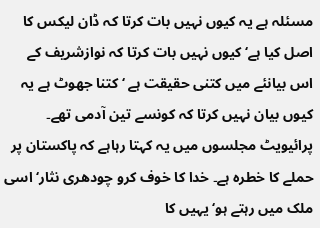مسئلہ ہے یہ کیوں نہیں بات کرتا کہ ڈان لیکس کا اصل کیا ہے‘ کیوں نہیں بات کرتا کہ نوازشریف کے اس بیانئے میں کتنی حقیقت ہے ‘ کتنا جھوٹ ہے یہ کیوں بیان نہیں کرتا کہ کونسے تین آدمی تھے۔ پرائیویٹ مجلسوں میں یہ کہتا رہاہے کہ پاکستان پر حملے کا خطرہ ہے۔ خدا کا خوف کرو چودھری نثار‘ اسی ملک میں رہتے ہو‘ یہیں کا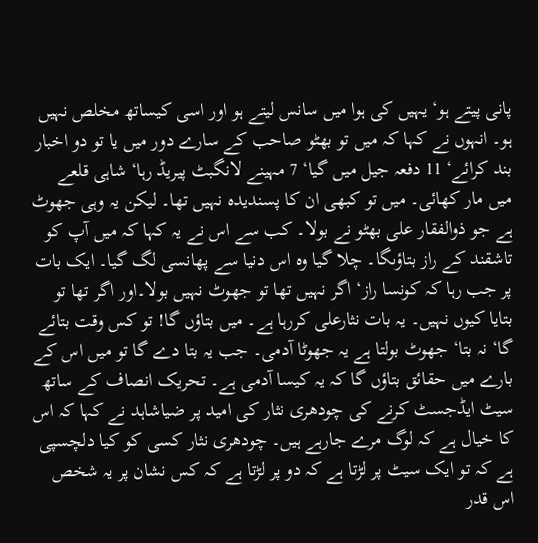پانی پیتے ہو‘ یہیں کی ہوا میں سانس لیتے ہو اور اسی کیساتھ مخلص نہیں ہو۔ انہوں نے کہا کہ میں تو بھٹو صاحب کے سارے دور میں یا تو دو اخبار بند کرائے‘ 11 دفعہ جیل میں گیا‘ 7 مہینے لانگبٹ پیریڈ رہا‘ شاہی قلعے میں مار کھائی۔ میں تو کبھی ان کا پسندیدہ نہیں تھا۔ لیکن یہ وہی جھوٹ ہے جو ذوالفقار علی بھٹو نے بولا۔ کب سے اس نے یہ کہا کہ میں آپ کو تاشقند کے راز بتاؤںگا۔ چلا گیا وہ اس دنیا سے پھانسی لگ گیا۔ ایک بات پر جب رہا کہ کونسا راز‘ اگر نہیں تھا تو جھوٹ نہیں بولا۔اور اگر تھا تو بتایا کیوں نہیں۔ یہ بات نثارعلی کررہا ہے۔ میں بتاؤں گا! تو کس وقت بتائے گا‘ نہ بتا‘ جھوٹ بولتا ہے یہ جھوٹا آدمی۔ جب یہ بتا دے گا تو میں اس کے بارے میں حقائق بتاؤں گا کہ یہ کیسا آدمی ہے۔ تحریک انصاف کے ساتھ سیٹ ایڈجسٹ کرنے کی چودھری نثار کی امید پر ضیاشاہد نے کہا کہ اس کا خیال ہے کہ لوگ مرے جارہے ہیں۔ چودھری نثار کسی کو کیا دلچسپی ہے کہ تو ایک سیٹ پر لڑتا ہے کہ دو پر لڑتا ہے کہ کس نشان پر یہ شخص اس قدر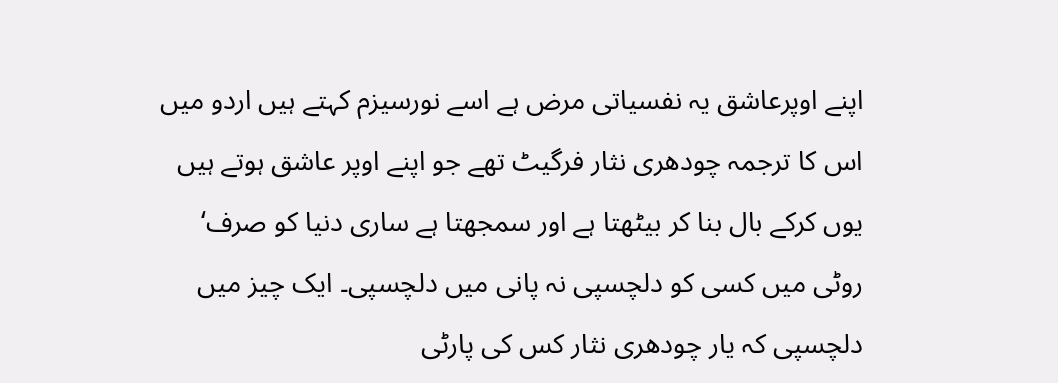اپنے اوپرعاشق یہ نفسیاتی مرض ہے اسے نورسیزم کہتے ہیں اردو میں اس کا ترجمہ چودھری نثار فرگیٹ تھے جو اپنے اوپر عاشق ہوتے ہیں یوں کرکے بال بنا کر بیٹھتا ہے اور سمجھتا ہے ساری دنیا کو صرف‘ روٹی میں کسی کو دلچسپی نہ پانی میں دلچسپی۔ ایک چیز میں دلچسپی کہ یار چودھری نثار کس کی پارٹی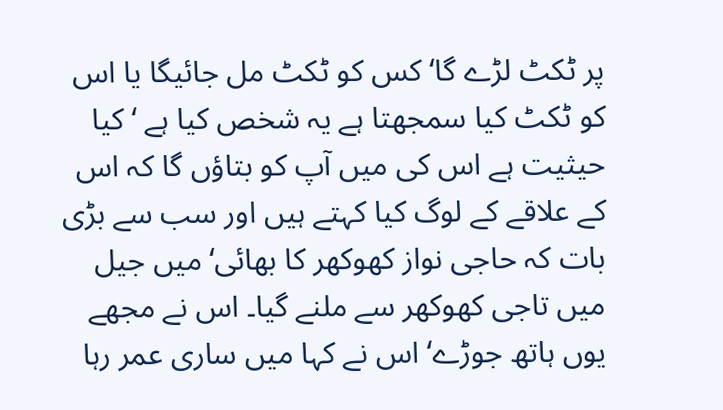پر ٹکٹ لڑے گا‘ کس کو ٹکٹ مل جائیگا یا اس کو ٹکٹ کیا سمجھتا ہے یہ شخص کیا ہے ‘ کیا حیثیت ہے اس کی میں آپ کو بتاؤں گا کہ اس کے علاقے کے لوگ کیا کہتے ہیں اور سب سے بڑی بات کہ حاجی نواز کھوکھر کا بھائی‘ میں جیل میں تاجی کھوکھر سے ملنے گیا۔ اس نے مجھے یوں ہاتھ جوڑے‘ اس نے کہا میں ساری عمر رہا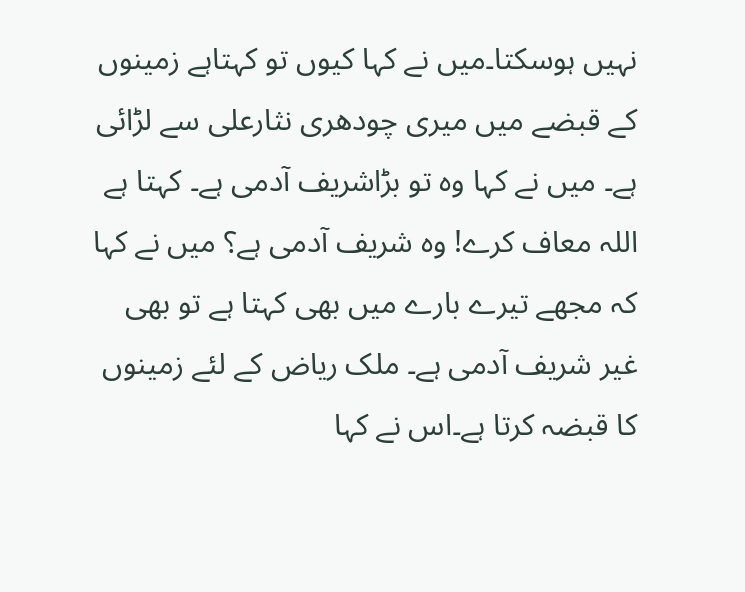نہیں ہوسکتا۔میں نے کہا کیوں تو کہتاہے زمینوں کے قبضے میں میری چودھری نثارعلی سے لڑائی ہے۔ میں نے کہا وہ تو بڑاشریف آدمی ہے۔ کہتا ہے اللہ معاف کرے! وہ شریف آدمی ہے؟ میں نے کہا کہ مجھے تیرے بارے میں بھی کہتا ہے تو بھی غیر شریف آدمی ہے۔ ملک ریاض کے لئے زمینوں کا قبضہ کرتا ہے۔اس نے کہا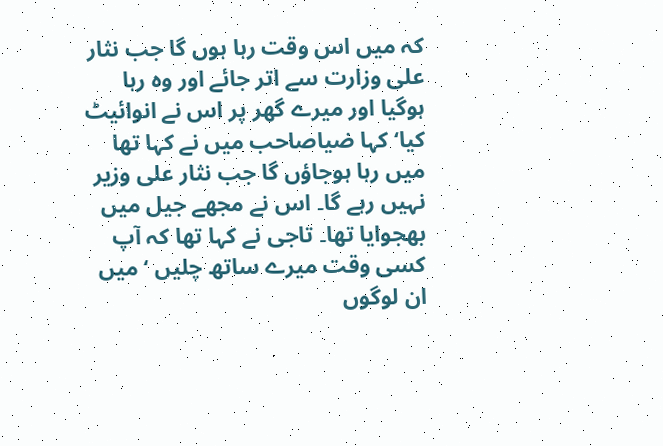کہ میں اس وقت رہا ہوں گا جب نثار علی وزارت سے اتر جائے اور وہ رہا ہوگیا اور میرے گھر پر اس نے انوائیٹ کیا‘ کہا ضیاصاحب میں نے کہا تھا میں رہا ہوجاؤں گا جب نثار علی وزیر نہیں رہے گا۔ اس نے مجھے جیل میں بھجوایا تھا۔ تاجی نے کہا تھا کہ آپ کسی وقت میرے ساتھ چلیں ‘ میں ان لوگوں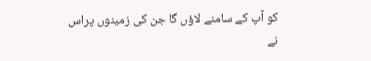کو آپ کے سامنے لاؤں گا جن کی زمینوں پراس نے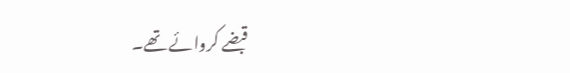قبضے کروائے تھے۔